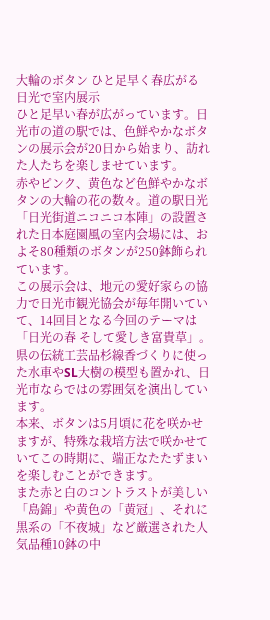大輪のボタン ひと足早く春広がる 日光で室内展示
ひと足早い春が広がっています。日光市の道の駅では、色鮮やかなボタンの展示会が20日から始まり、訪れた人たちを楽しませています。
赤やピンク、黄色など色鮮やかなボタンの大輪の花の数々。道の駅日光「日光街道ニコニコ本陣」の設置された日本庭園風の室内会場には、およそ80種類のボタンが250鉢飾られています。
この展示会は、地元の愛好家らの協力で日光市観光協会が毎年開いていて、14回目となる今回のテーマは「日光の春 そして愛しき富貴草」。
県の伝統工芸品杉線香づくりに使った水車やSL大樹の模型も置かれ、日光市ならではの雰囲気を演出しています。
本来、ボタンは5月頃に花を咲かせますが、特殊な栽培方法で咲かせていてこの時期に、端正なたたずまいを楽しむことができます。
また赤と白のコントラストが美しい「島錦」や黄色の「黄冠」、それに黒系の「不夜城」など厳選された人気品種10鉢の中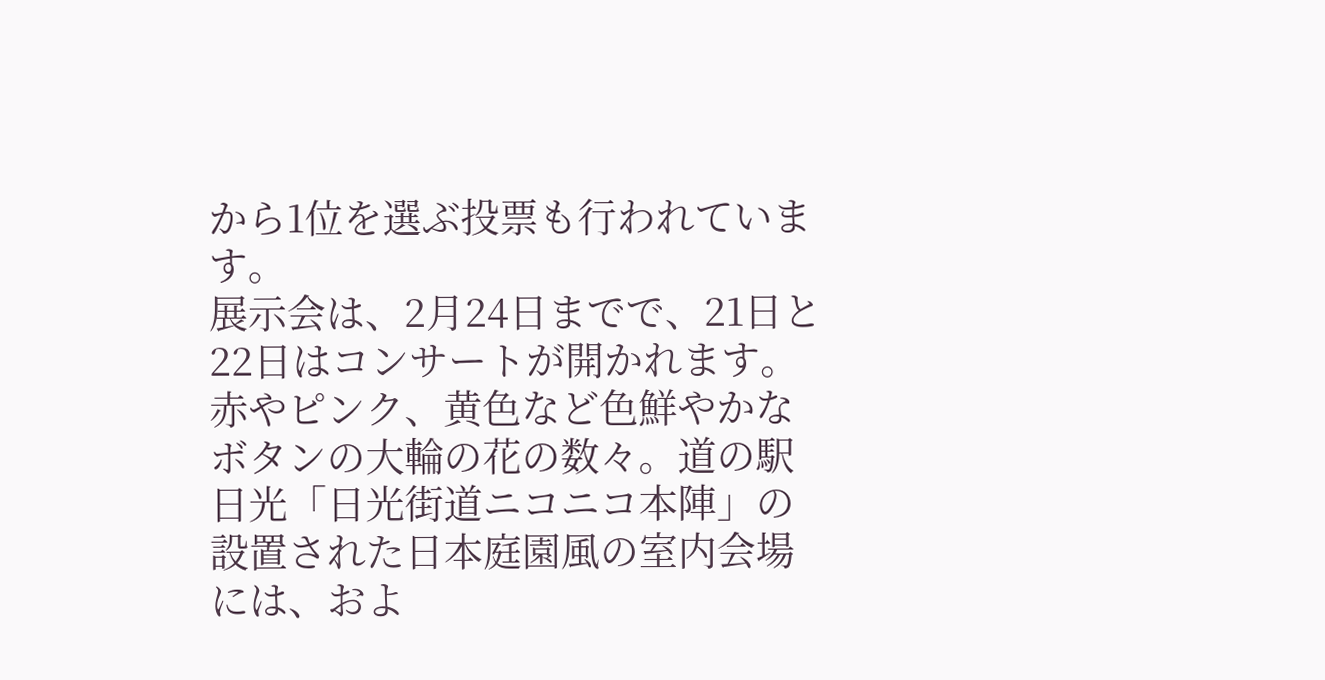から1位を選ぶ投票も行われています。
展示会は、2月24日までで、21日と22日はコンサートが開かれます。
赤やピンク、黄色など色鮮やかなボタンの大輪の花の数々。道の駅日光「日光街道ニコニコ本陣」の設置された日本庭園風の室内会場には、およ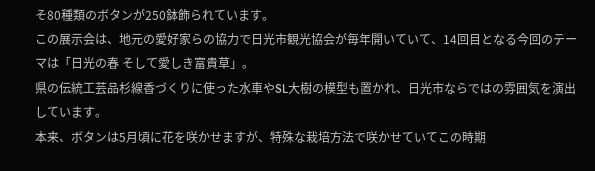そ80種類のボタンが250鉢飾られています。
この展示会は、地元の愛好家らの協力で日光市観光協会が毎年開いていて、14回目となる今回のテーマは「日光の春 そして愛しき富貴草」。
県の伝統工芸品杉線香づくりに使った水車やSL大樹の模型も置かれ、日光市ならではの雰囲気を演出しています。
本来、ボタンは5月頃に花を咲かせますが、特殊な栽培方法で咲かせていてこの時期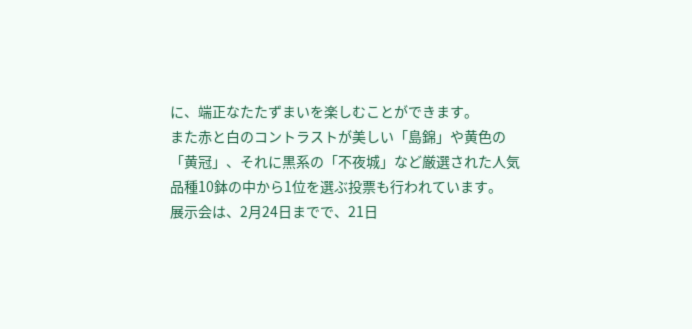に、端正なたたずまいを楽しむことができます。
また赤と白のコントラストが美しい「島錦」や黄色の「黄冠」、それに黒系の「不夜城」など厳選された人気品種10鉢の中から1位を選ぶ投票も行われています。
展示会は、2月24日までで、21日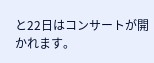と22日はコンサートが開かれます。